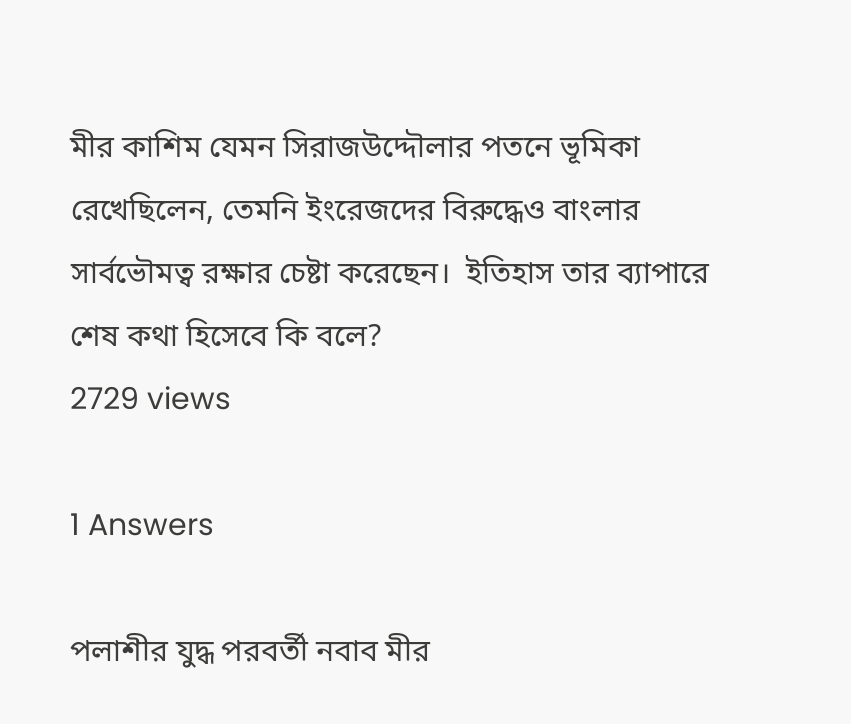মীর কাশিম যেমন সিরাজউদ্দৌলার পতনে ভূমিকা রেখেছিলেন, তেমনি ইংরেজদের বিরুদ্ধেও বাংলার সার্বভৌমত্ব রক্ষার চেষ্টা করেছেন।  ইতিহাস তার ব্যাপারে শেষ কথা হিসেবে কি বলে?
2729 views

1 Answers

পলাশীর যুদ্ধ পরবর্তী নবাব মীর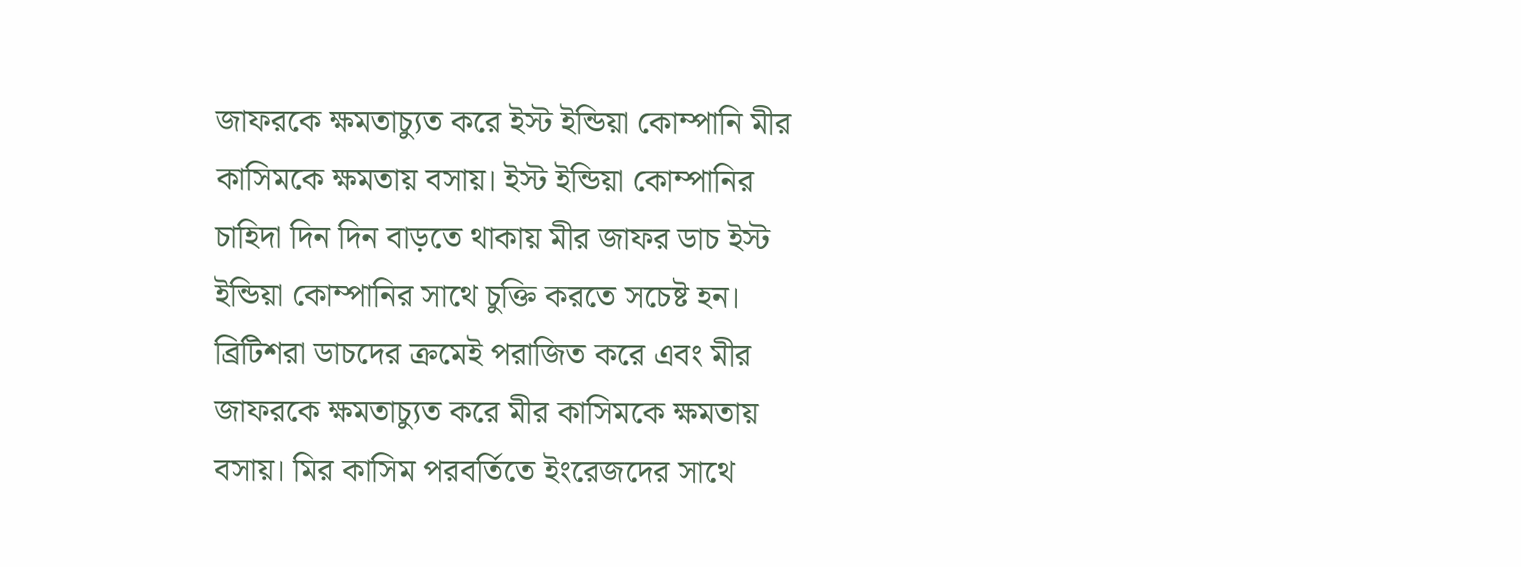জাফরকে ক্ষমতাচ্যুত করে ইস্ট ইন্ডিয়া কোম্পানি মীর কাসিমকে ক্ষমতায় বসায়। ইস্ট ইন্ডিয়া কোম্পানির চাহিদা দিন দিন বাড়তে থাকায় মীর জাফর ডাচ ইস্ট ইন্ডিয়া কোম্পানির সাথে চুক্তি করতে সচেষ্ট হন। ব্রিটিশরা ডাচদের ক্রমেই পরাজিত করে এবং মীর জাফরকে ক্ষমতাচ্যুত করে মীর কাসিমকে ক্ষমতায় বসায়। মির কাসিম পরবর্তিতে ইংরেজদের সাথে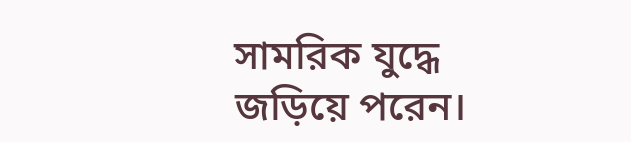সামরিক যুদ্ধে জড়িয়ে পরেন।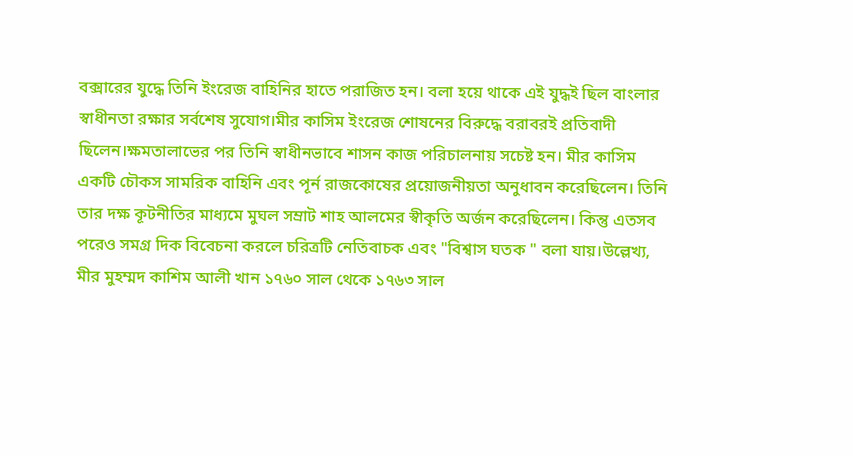বক্সারের যুদ্ধে তিনি ইংরেজ বাহিনির হাতে পরাজিত হন। বলা হয়ে থাকে এই যুদ্ধই ছিল বাংলার স্বাধীনতা রক্ষার সর্বশেষ সুযোগ।মীর কাসিম ইংরেজ শোষনের বিরুদ্ধে বরাবরই প্রতিবাদী ছিলেন।ক্ষমতালাভের পর তিনি স্বাধীনভাবে শাসন কাজ পরিচালনায় সচেষ্ট হন। মীর কাসিম একটি চৌকস সামরিক বাহিনি এবং পূর্ন রাজকোষের প্রয়োজনীয়তা অনুধাবন করেছিলেন। তিনি তার দক্ষ কূটনীতির মাধ্যমে মুঘল সম্রাট শাহ আলমের স্বীকৃতি অর্জন করেছিলেন। কিন্তু এতসব পরেও সমগ্র দিক বিবেচনা করলে চরিত্রটি নেতিবাচক এবং "বিশ্বাস ঘতক " বলা যায়।উল্লেখ্য, মীর মুহম্মদ কাশিম আলী খান ১৭৬০ সাল থেকে ১৭৬৩ সাল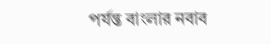পর্যন্ত বাংলার নবাব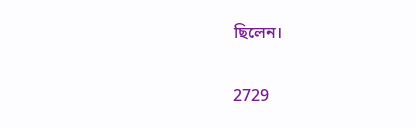ছিলেন।

2729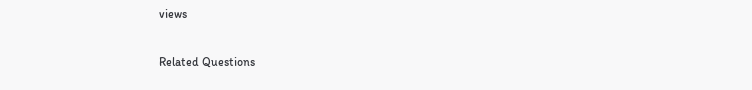views

Related Questions